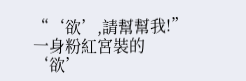“‘欲’,請幫幫我!”
一身粉紅宮裝的‘欲’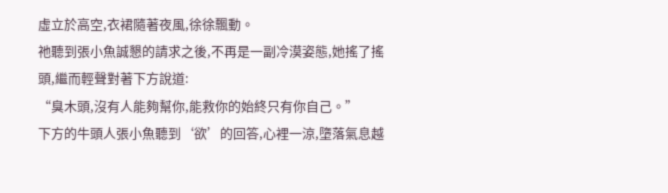虛立於高空,衣裙隨著夜風,徐徐飄動。
祂聽到張小魚誠懇的請求之後,不再是一副冷漠姿態,她搖了搖頭,繼而輕聲對著下方說道:
“臭木頭,沒有人能夠幫你,能救你的始終只有你自己。”
下方的牛頭人張小魚聽到‘欲’的回答,心裡一涼,墮落氣息越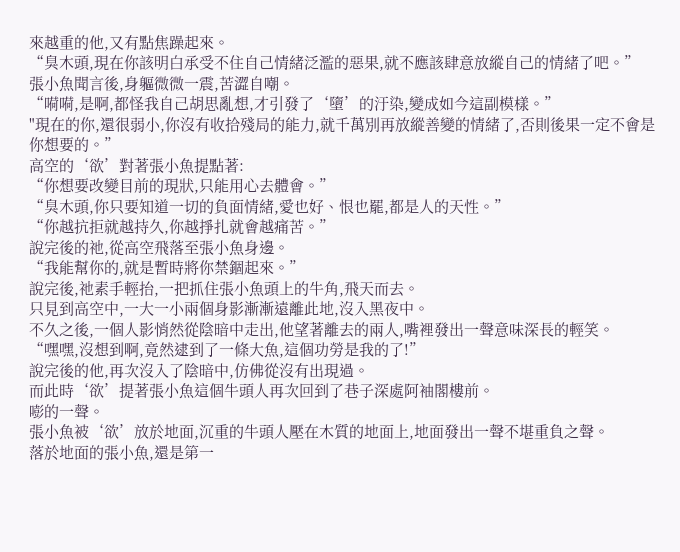來越重的他,又有點焦躁起來。
“臭木頭,現在你該明白承受不住自己情緒泛濫的惡果,就不應該肆意放縱自己的情緒了吧。”
張小魚聞言後,身軀微微一震,苦澀自嘲。
“嗬嗬,是啊,都怪我自己胡思亂想,才引發了‘墮’的汙染,變成如今這副模樣。”
"現在的你,還很弱小,你沒有收拾殘局的能力,就千萬別再放縱善變的情緒了,否則後果一定不會是你想要的。”
高空的‘欲’對著張小魚提點著:
“你想要改變目前的現狀,只能用心去體會。”
“臭木頭,你只要知道一切的負面情緒,愛也好、恨也罷,都是人的天性。”
“你越抗拒就越持久,你越掙扎就會越痛苦。”
說完後的祂,從高空飛落至張小魚身邊。
“我能幫你的,就是暫時將你禁錮起來。”
說完後,祂素手輕抬,一把抓住張小魚頭上的牛角,飛天而去。
只見到高空中,一大一小兩個身影漸漸遠離此地,沒入黑夜中。
不久之後,一個人影悄然從陰暗中走出,他望著離去的兩人,嘴裡發出一聲意味深長的輕笑。
“嘿嘿,沒想到啊,竟然逮到了一條大魚,這個功勞是我的了!”
說完後的他,再次沒入了陰暗中,仿佛從沒有出現過。
而此時‘欲’提著張小魚這個牛頭人再次回到了巷子深處阿袖閣樓前。
嘭的一聲。
張小魚被‘欲’放於地面,沉重的牛頭人壓在木質的地面上,地面發出一聲不堪重負之聲。
落於地面的張小魚,還是第一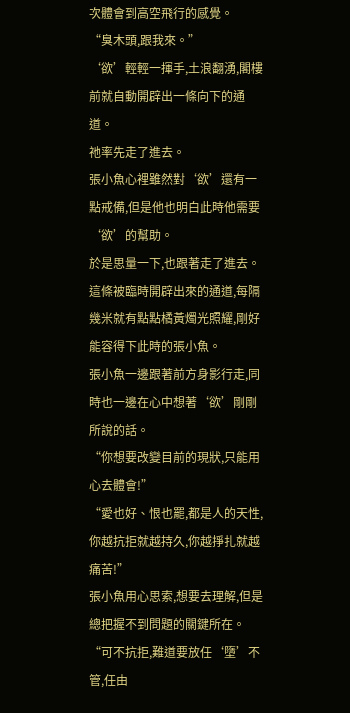次體會到高空飛行的感覺。
“臭木頭,跟我來。”
‘欲’輕輕一揮手,土浪翻湧,閣樓前就自動開辟出一條向下的通道。
祂率先走了進去。
張小魚心裡雖然對‘欲’還有一點戒備,但是他也明白此時他需要‘欲’的幫助。
於是思量一下,也跟著走了進去。
這條被臨時開辟出來的通道,每隔幾米就有點點橘黃燭光照耀,剛好能容得下此時的張小魚。
張小魚一邊跟著前方身影行走,同時也一邊在心中想著‘欲’剛剛所說的話。
“你想要改變目前的現狀,只能用心去體會!”
“愛也好、恨也罷,都是人的天性,你越抗拒就越持久,你越掙扎就越痛苦!”
張小魚用心思索,想要去理解,但是總把握不到問題的關鍵所在。
“可不抗拒,難道要放任‘墮’不管,任由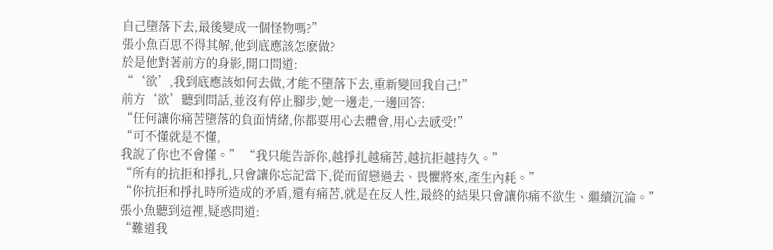自己墮落下去,最後變成一個怪物嗎?”
張小魚百思不得其解,他到底應該怎麽做?
於是他對著前方的身影,開口問道:
“‘欲’,我到底應該如何去做,才能不墮落下去,重新變回我自己!”
前方‘欲’聽到問話,並沒有停止腳步,她一邊走,一邊回答:
“任何讓你痛苦墮落的負面情緒,你都要用心去體會,用心去感受!”
“可不懂就是不懂,
我說了你也不會懂。” “我只能告訴你,越掙扎越痛苦,越抗拒越持久。”
“所有的抗拒和掙扎,只會讓你忘記當下,從而留戀過去、畏懼將來,產生內耗。”
“你抗拒和掙扎時所造成的矛盾,還有痛苦,就是在反人性,最終的結果只會讓你痛不欲生、繼續沉淪。”
張小魚聽到這裡,疑惑問道:
“難道我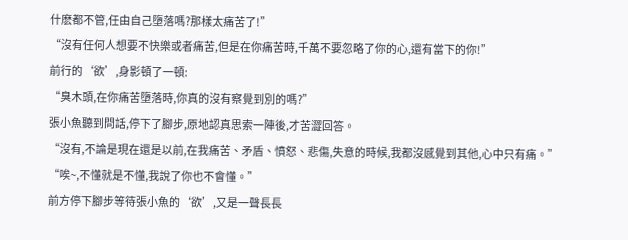什麽都不管,任由自己墮落嗎?那樣太痛苦了!”
“沒有任何人想要不快樂或者痛苦,但是在你痛苦時,千萬不要忽略了你的心,還有當下的你!”
前行的‘欲’,身影頓了一頓:
“臭木頭,在你痛苦墮落時,你真的沒有察覺到別的嗎?”
張小魚聽到問話,停下了腳步,原地認真思索一陣後,才苦澀回答。
“沒有,不論是現在還是以前,在我痛苦、矛盾、憤怒、悲傷,失意的時候,我都沒感覺到其他,心中只有痛。”
“唉~,不懂就是不懂,我說了你也不會懂。”
前方停下腳步等待張小魚的‘欲’,又是一聲長長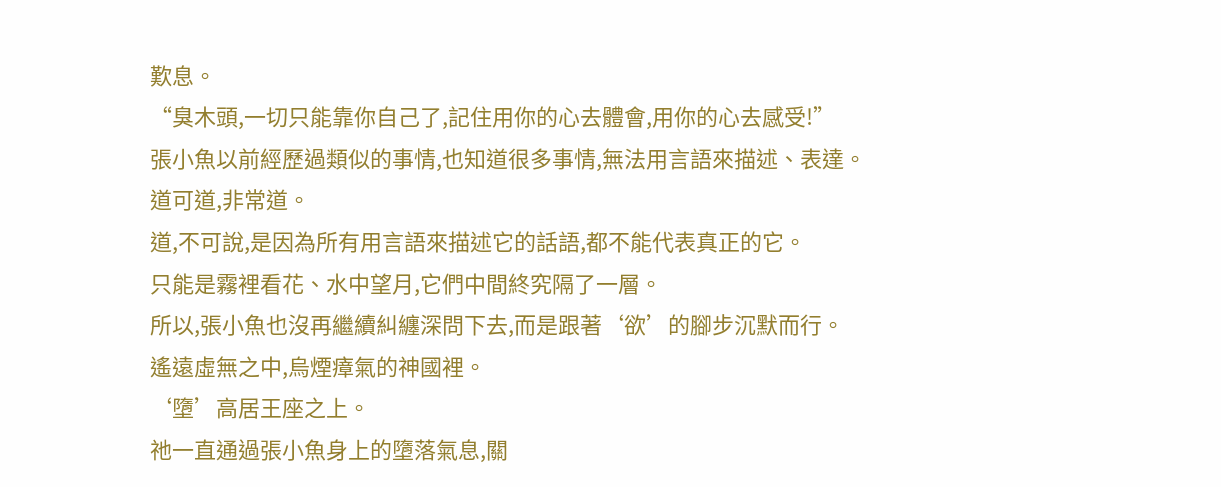歎息。
“臭木頭,一切只能靠你自己了,記住用你的心去體會,用你的心去感受!”
張小魚以前經歷過類似的事情,也知道很多事情,無法用言語來描述、表達。
道可道,非常道。
道,不可說,是因為所有用言語來描述它的話語,都不能代表真正的它。
只能是霧裡看花、水中望月,它們中間終究隔了一層。
所以,張小魚也沒再繼續糾纏深問下去,而是跟著‘欲’的腳步沉默而行。
遙遠虛無之中,烏煙瘴氣的神國裡。
‘墮’高居王座之上。
祂一直通過張小魚身上的墮落氣息,關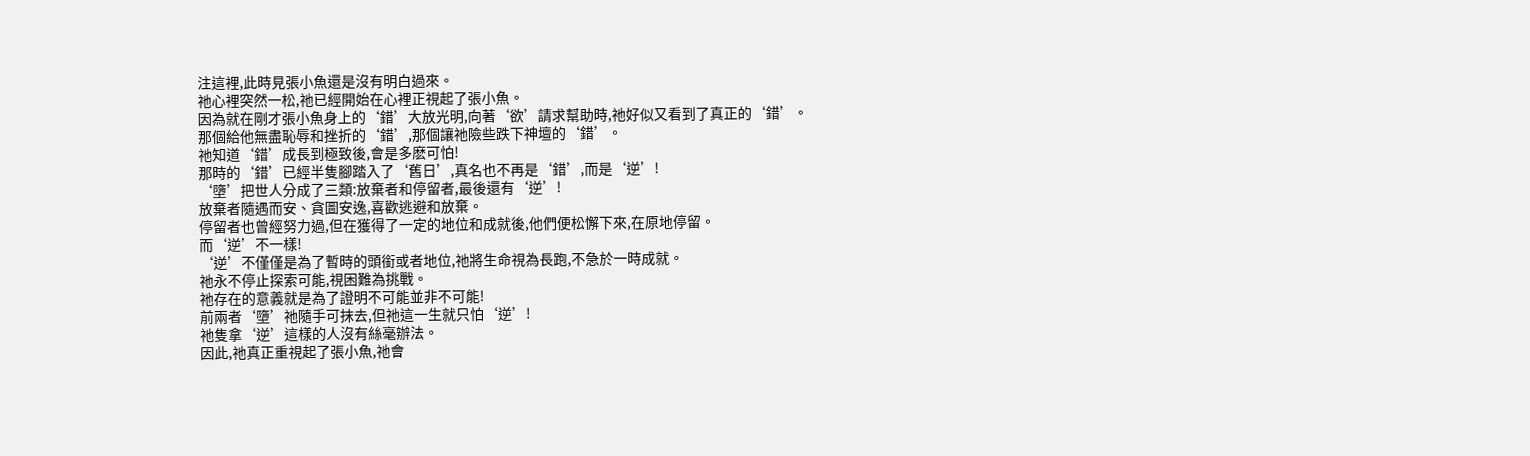注這裡,此時見張小魚還是沒有明白過來。
祂心裡突然一松,祂已經開始在心裡正視起了張小魚。
因為就在剛才張小魚身上的‘錯’大放光明,向著‘欲’請求幫助時,祂好似又看到了真正的‘錯’。
那個給他無盡恥辱和挫折的‘錯’,那個讓祂險些跌下神壇的‘錯’。
祂知道‘錯’成長到極致後,會是多麽可怕!
那時的‘錯’已經半隻腳踏入了‘舊日’,真名也不再是‘錯’,而是‘逆’!
‘墮’把世人分成了三類:放棄者和停留者,最後還有‘逆’!
放棄者隨遇而安、貪圖安逸,喜歡逃避和放棄。
停留者也曾經努力過,但在獲得了一定的地位和成就後,他們便松懈下來,在原地停留。
而‘逆’不一樣!
‘逆’不僅僅是為了暫時的頭銜或者地位,祂將生命視為長跑,不急於一時成就。
祂永不停止探索可能,視困難為挑戰。
祂存在的意義就是為了證明不可能並非不可能!
前兩者‘墮’祂隨手可抹去,但祂這一生就只怕‘逆’!
祂隻拿‘逆’這樣的人沒有絲毫辦法。
因此,祂真正重視起了張小魚,祂會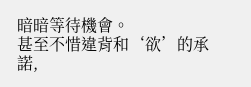暗暗等待機會。
甚至不惜違背和‘欲’的承諾,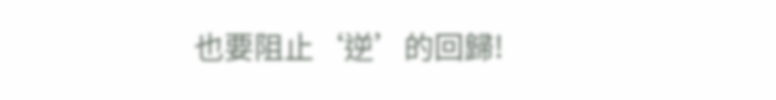也要阻止‘逆’的回歸!